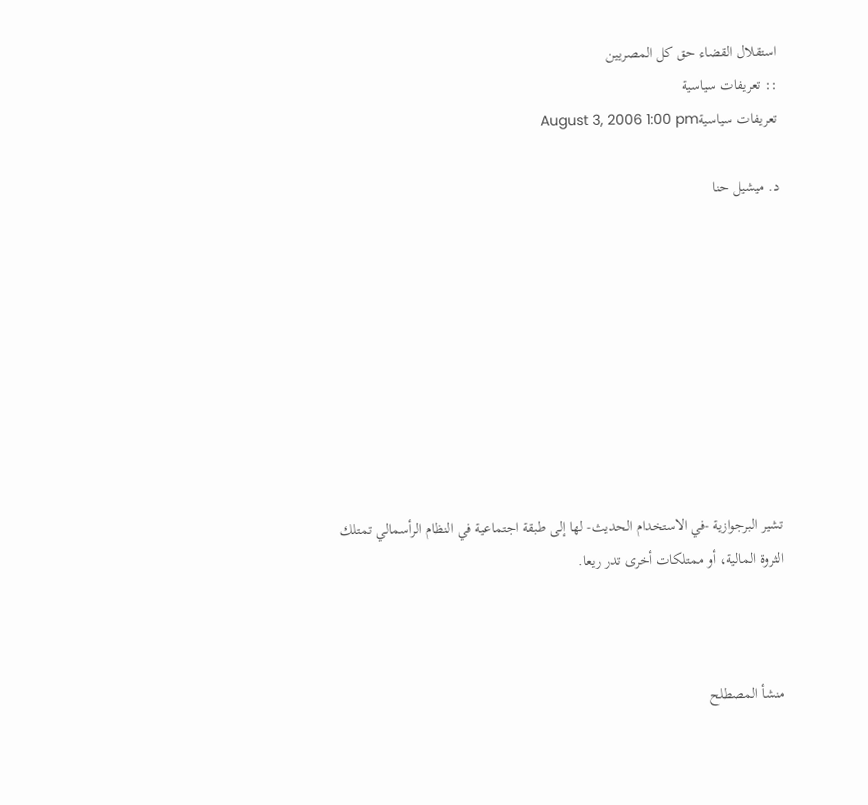استقلال القضاء حق كل المصريين
:: تعريفات سياسية
تعريفات سياسيةAugust 3, 2006 1:00 pm

د. ميشيل حنا









تشير البرجوازية -في الاستخدام الحديث- لها إلى طبقة اجتماعية في النظام الرأسمالي تمتلك الثروة المالية، أو ممتلكات أخرى تدر ريعا.



منشأ المصطلح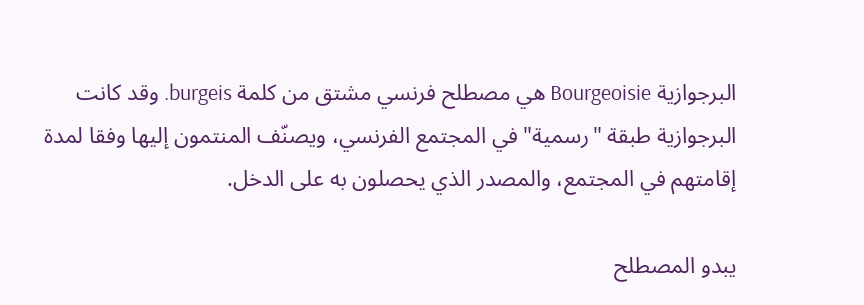البرجوازية Bourgeoisie هي مصطلح فرنسي مشتق من كلمة burgeis. وقد كانت البرجوازية طبقة "رسمية" في المجتمع الفرنسي، ويصنّف المنتمون إليها وفقا لمدة إقامتهم في المجتمع، والمصدر الذي يحصلون به على الدخل.

يبدو المصطلح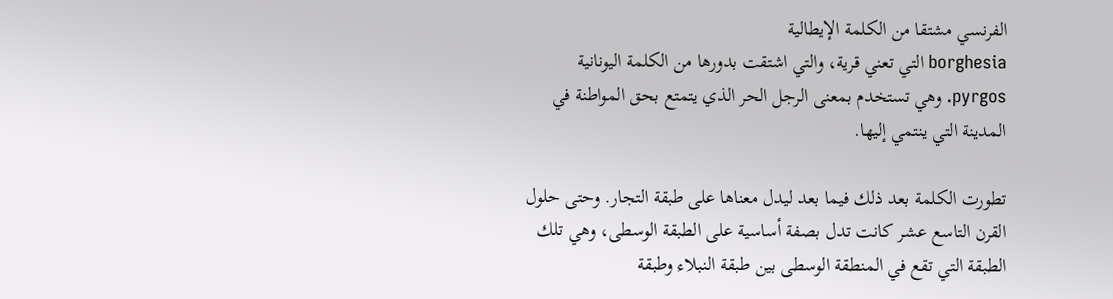الفرنسي مشتقا من الكلمة الإيطالية
borghesia التي تعني قرية، والتي اشتقت بدورها من الكلمة اليونانية pyrgos. وهي تستخدم بمعنى الرجل الحر الذي يتمتع بحق المواطنة في المدينة التي ينتمي إليها.

تطورت الكلمة بعد ذلك فيما بعد ليدل معناها على طبقة التجار. وحتى حلول القرن التاسع عشر كانت تدل بصفة أساسية على الطبقة الوسطى، وهي تلك الطبقة التي تقع في المنطقة الوسطى بين طبقة النبلاء وطبقة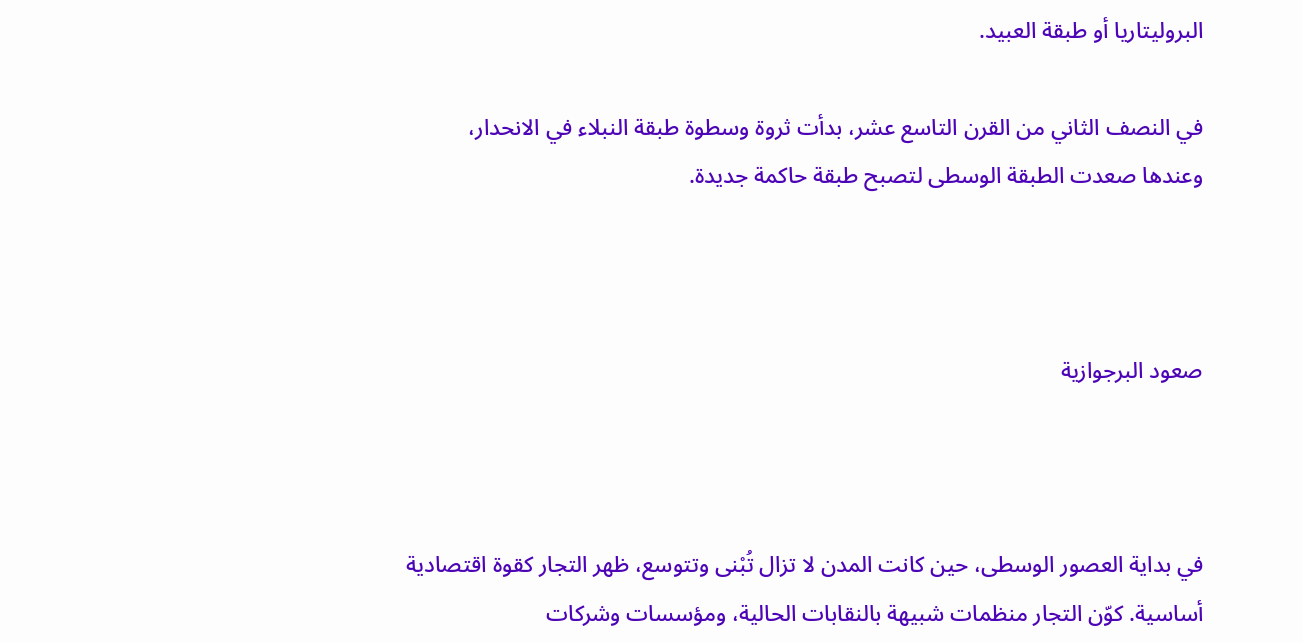البروليتاريا أو طبقة العبيد.

في النصف الثاني من القرن التاسع عشر، بدأت ثروة وسطوة طبقة النبلاء في الانحدار، وعندها صعدت الطبقة الوسطى لتصبح طبقة حاكمة جديدة.



صعود البرجوازية



في بداية العصور الوسطى، حين كانت المدن لا تزال تُبْنى وتتوسع، ظهر التجار كقوة اقتصادية أساسية. كوّن التجار منظمات شبيهة بالنقابات الحالية، ومؤسسات وشركات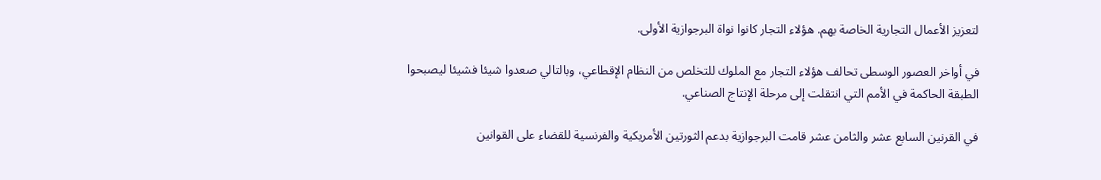لتعزيز الأعمال التجارية الخاصة بهم. هؤلاء التجار كانوا نواة البرجوازية الأولى.

في أواخر العصور الوسطى تحالف هؤلاء التجار مع الملوك للتخلص من النظام الإقطاعي، وبالتالي صعدوا شيئا فشيئا ليصبحوا الطبقة الحاكمة في الأمم التي انتقلت إلى مرحلة الإنتاج الصناعي.

في القرنين السابع عشر والثامن عشر قامت البرجوازية بدعم الثورتين الأمريكية والفرنسية للقضاء على القوانين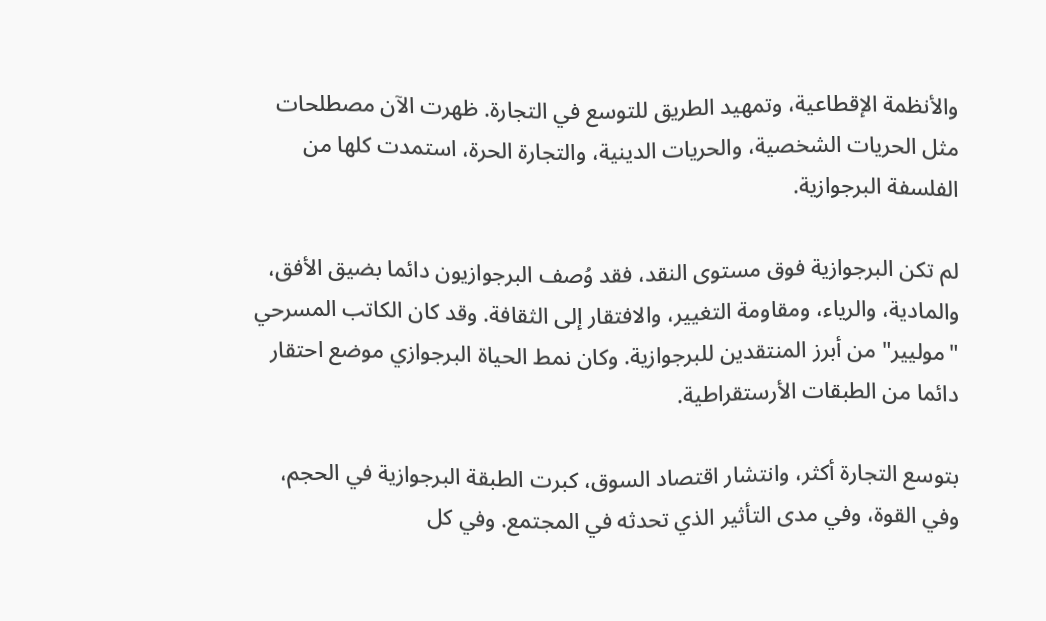والأنظمة الإقطاعية، وتمهيد الطريق للتوسع في التجارة. ظهرت الآن مصطلحات مثل الحريات الشخصية، والحريات الدينية، والتجارة الحرة، استمدت كلها من الفلسفة البرجوازية.

لم تكن البرجوازية فوق مستوى النقد، فقد وُصف البرجوازيون دائما بضيق الأفق، والمادية، والرياء، ومقاومة التغيير، والافتقار إلى الثقافة. وقد كان الكاتب المسرحي "موليير" من أبرز المنتقدين للبرجوازية. وكان نمط الحياة البرجوازي موضع احتقار دائما من الطبقات الأرستقراطية.

بتوسع التجارة أكثر، وانتشار اقتصاد السوق، كبرت الطبقة البرجوازية في الحجم، وفي القوة، وفي مدى التأثير الذي تحدثه في المجتمع. وفي كل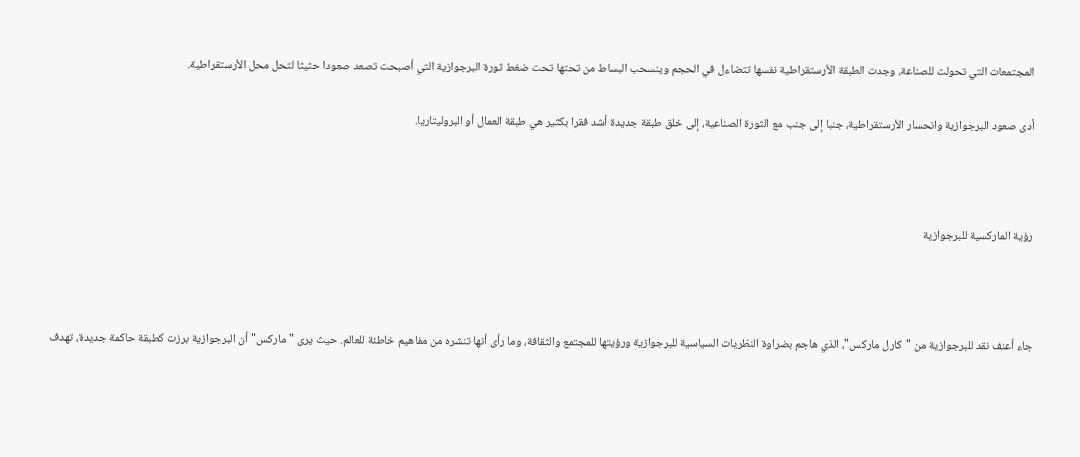المجتمعات التي تحولت للصناعة، وجدت الطبقة الأرستقراطية نفسها تتضاءل في الحجم وينسحب البساط من تحتها تحت ضغط ثورة البرجوازية التي أصبحت تصعد صعودا حثيثا لتحل محل الأرستقراطية.

أدى صعود البرجوازية وانحسار الأرستقراطية، جنبا إلى جنب مع الثورة الصناعية، إلى خلق طبقة جديدة أشد فقرا بكثير هي طبقة العمال أو البروليتاريا.



رؤية الماركسية للبرجوازية



جاء أعنف نقد للبرجوازية من "كارل ماركس"، الذي هاجم بضراوة النظريات السياسية للبرجوازية ورؤيتها للمجتمع والثقافة، وما رأى أنها تنشره من مفاهيم خاطئة للعالم. حيث يرى "ماركس" أن البرجوازية برزت كطبقة حاكمة جديدة، تهدف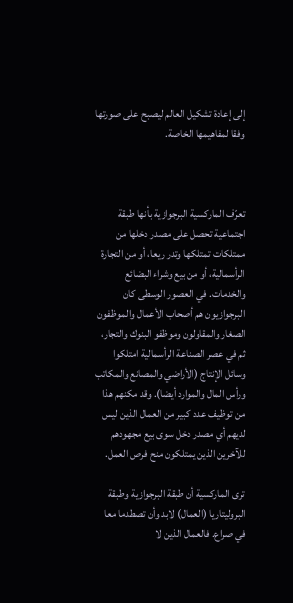إلى إعادة تشكيل العالم ليصبح على صورتها وفقا لمفاهيمها الخاصة.



تعرّف الماركسية البرجوازية بأنها طبقة اجتماعية تحصل على مصدر دخلها من ممتلكات تمتلكها وتدر ريعا، أو من التجارة الرأسمالية، أو من بيع وشراء البضائع والخدمات. في العصور الوسطى كان البرجوازيون هم أصحاب الأعمال والموظفون الصغار والمقاولون وموظفو البنوك والتجار، ثم في عصر الصناعة الرأسمالية امتلكوا وسائل الإنتاج (الأراضي والمصانع والمكاتب ورأس المال والموارد أيضا). وقد مكنهم هذا من توظيف عدد كبير من العمال الذين ليس لديهم أي مصدر دخل سوى بيع مجهودهم للآخرين الذين يمتلكون منح فرص العمل.

ترى الماركسية أن طبقة البرجوازية وطبقة البروليتاريا (العمال) لابد وأن تصطدما معا في صراع. فالعمال الذين لا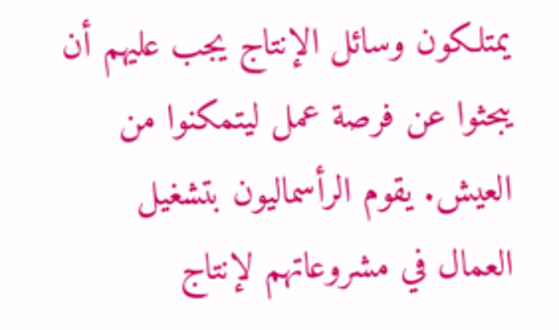يمتلكون وسائل الإنتاج يجب عليهم أن يبحثوا عن فرصة عمل ليتمكنوا من العيش. يقوم الرأسماليون بتشغيل العمال في مشروعاتهم لإنتاج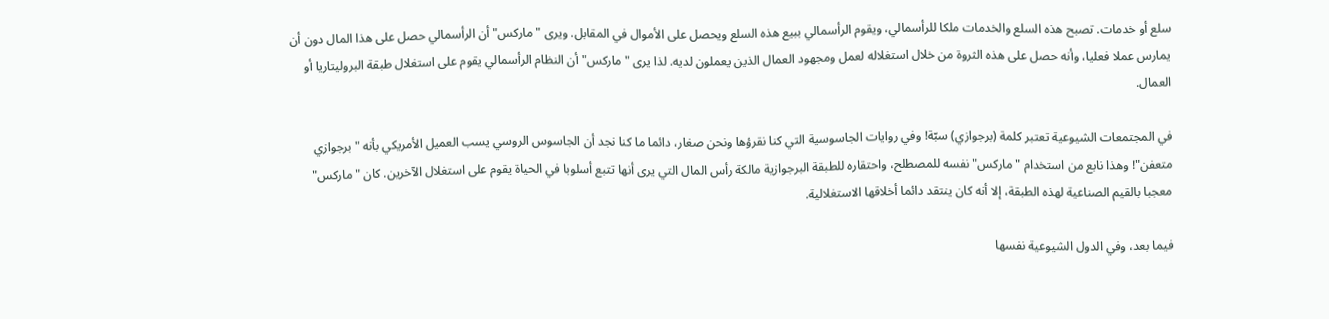سلع أو خدمات. تصبح هذه السلع والخدمات ملكا للرأسمالي، ويقوم الرأسمالي ببيع هذه السلع ويحصل على الأموال في المقابل. ويرى "ماركس" أن الرأسمالي حصل على هذا المال دون أن يمارس عملا فعليا، وأنه حصل على هذه الثروة من خلال استغلاله لعمل ومجهود العمال الذين يعملون لديه. لذا يرى "ماركس" أن النظام الرأسمالي يقوم على استغلال طبقة البروليتاريا أو العمال.

في المجتمعات الشيوعية تعتبر كلمة (برجوازي) سبّة! وفي روايات الجاسوسية التي كنا نقرؤها ونحن صغار، دائما ما كنا نجد أن الجاسوس الروسي يسب العميل الأمريكي بأنه "برجوازي متعفن"! وهذا نابع من استخدام "ماركس" نفسه للمصطلح، واحتقاره للطبقة البرجوازية مالكة رأس المال التي يرى أنها تتبع أسلوبا في الحياة يقوم على استغلال الآخرين. كان "ماركس" معجبا بالقيم الصناعية لهذه الطبقة، إلا أنه كان ينتقد دائما أخلاقها الاستغلالية.

فيما بعد، وفي الدول الشيوعية نفسها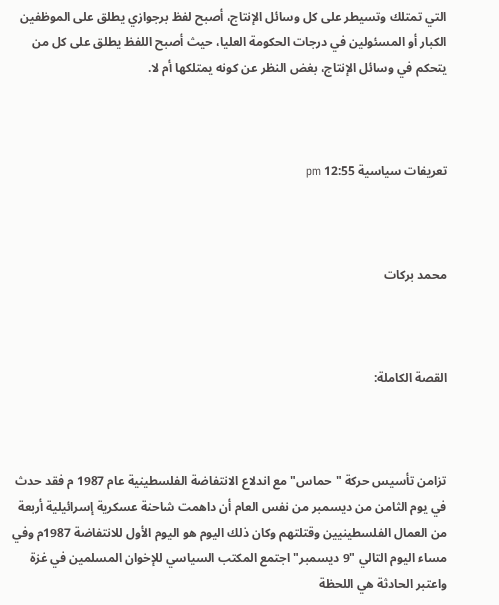التي تمتلك وتسيطر على كل وسائل الإنتاج، أصبح لفظ برجوازي يطلق على الموظفين الكبار أو المسئولين في درجات الحكومة العليا، حيث أصبح اللفظ يطلق على كل من يتحكم في وسائل الإنتاج، بغض النظر عن كونه يمتلكها أم لا.



تعريفات سياسية 12:55 pm



محمد بركات



القصة الكاملة:



تزامن تأسيس حركة "حماس" مع اندلاع الانتفاضة الفلسطينية عام 1987 م فقد حدث في يوم الثامن من ديسمبر من نفس العام أن داهمت شاحنة عسكرية إسرائيلية أربعة من العمال الفلسطينيين وقتلتهم وكان ذلك اليوم هو اليوم الأول للانتفاضة 1987م وفي مساء اليوم التالي "9 ديسمبر" اجتمع المكتب السياسي للإخوان المسلمين في غزة واعتبر الحادثة هي اللحظة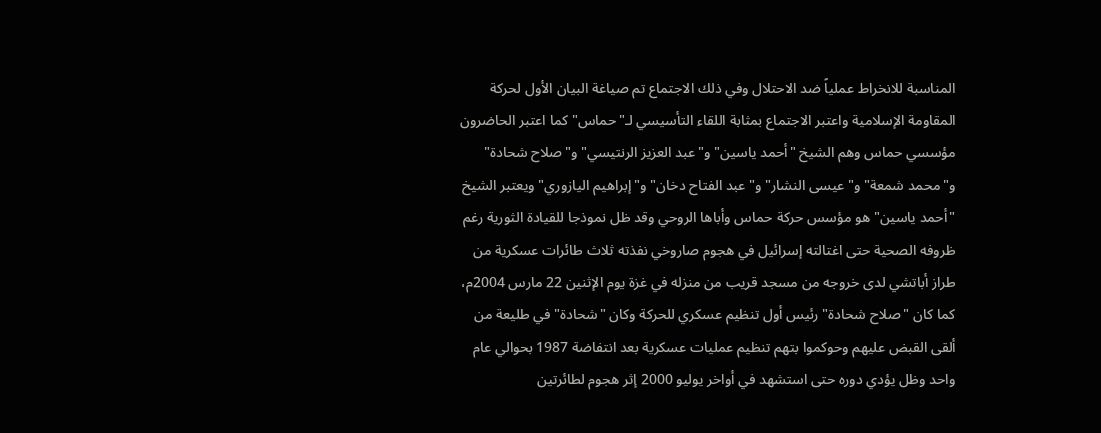المناسبة للانخراط عملياً ضد الاحتلال وفي ذلك الاجتماع تم صياغة البيان الأول لحركة المقاومة الإسلامية واعتبر الاجتماع بمثابة اللقاء التأسيسي لـ"حماس" كما اعتبر الحاضرون مؤسسي حماس وهم الشيخ "أحمد ياسين" و"عبد العزيز الرنتيسي" و"صلاح شحادة" و"محمد شمعة" و"عيسى النشار" و"عبد الفتاح دخان" و"إبراهيم اليازوري" ويعتبر الشيخ "أحمد ياسين" هو مؤسس حركة حماس وأباها الروحي وقد ظل نموذجا للقيادة الثورية رغم ظروفه الصحية حتى اغتالته إسرائيل في هجوم صاروخي نفذته ثلاث طائرات عسكرية من طراز أباتشي لدى خروجه من مسجد قريب من منزله في غزة يوم الإثنين 22 مارس 2004م، كما كان "صلاح شحادة" رئيس أول تنظيم عسكري للحركة وكان "شحادة" في طليعة من ألقى القبض عليهم وحوكموا بتهم تنظيم عمليات عسكرية بعد انتفاضة 1987 بحوالي عام واحد وظل يؤدي دوره حتى استشهد في أواخر يوليو 2000 إثر هجوم لطائرتين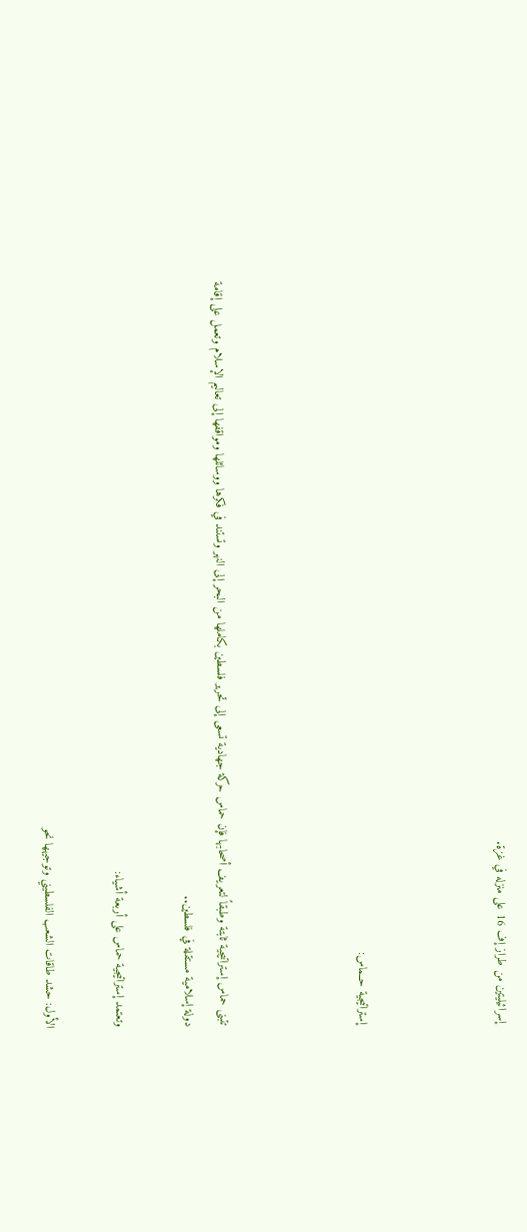إسرائيليتين من طراز إف 16 على منزله في غزة.



إستراتيجية حــماس:



تتبنى حماس إستراتيجية ثابتة وطبقاً لتعريف أصحابها فإن حماس حركة جهادية تسعى إلى تحرير فلسطين بكاملها من البحر إلى النهر وتستند في فكرها ووسائلها ومواقفها إلى تعاليم الإسلام وتعمل على إقامة دولة إسلامية مستقلة في فلسطين..

وتعتمد إستراتيجية حماس على أربعة أشياء:

الأول: حشد طاقات الشعب الفلسطيني وتوجيهها نحو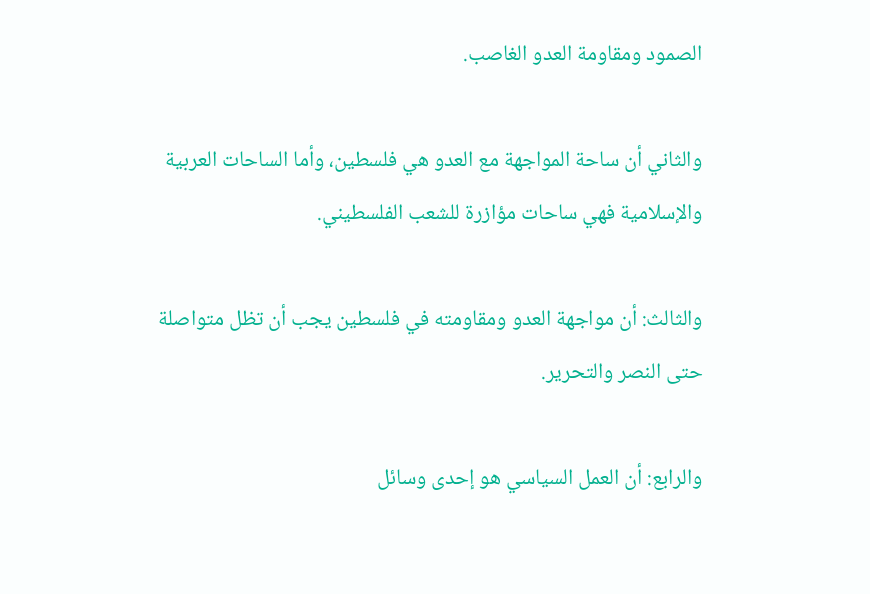الصمود ومقاومة العدو الغاصب.

والثاني أن ساحة المواجهة مع العدو هي فلسطين، وأما الساحات العربية والإسلامية فهي ساحات مؤازرة للشعب الفلسطيني.

والثالث: أن مواجهة العدو ومقاومته في فلسطين يجب أن تظل متواصلة حتى النصر والتحرير.

والرابع: أن العمل السياسي هو إحدى وسائل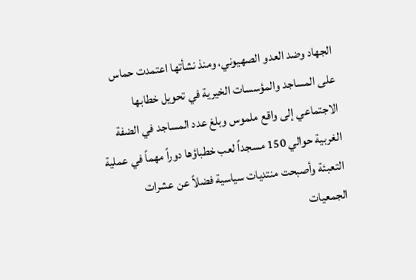الجهاد وضد العدو الصهيوني، ومنذ نشأتها اعتمدت حماس على المساجد والمؤسسات الخيرية في تحويل خطابها الاجتماعي إلى واقع ملموس وبلغ عدد المساجد في الضفة الغربية حوالي 150 مسجداً لعب خطباؤها دوراً مهماً في عملية التعبئة وأصبحت منتديات سياسية فضلاً عن عشرات الجمعيات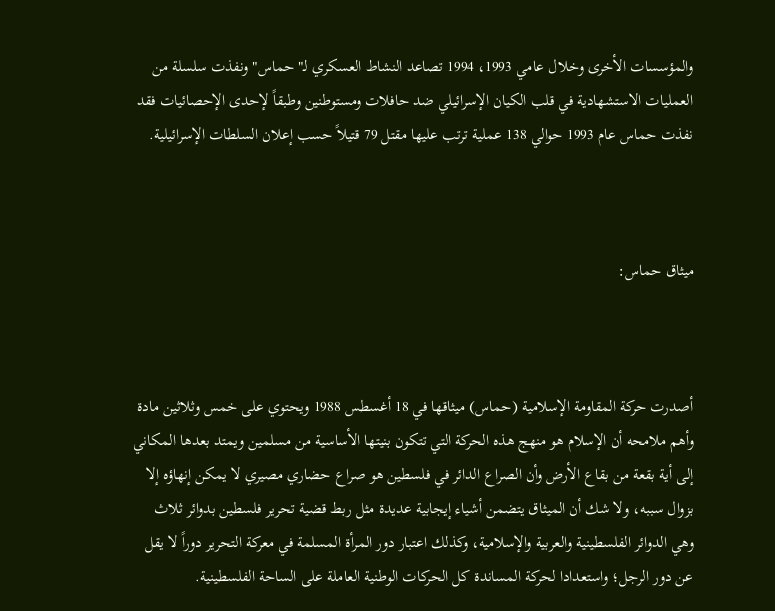والمؤسسات الأخرى وخلال عامي 1993، 1994 تصاعد النشاط العسكري لـ"حماس" ونفذت سلسلة من العمليات الاستشهادية في قلب الكيان الإسرائيلي ضد حافلات ومستوطنين وطبقاً لإحدى الإحصائيات فقد نفذت حماس عام 1993 حوالي 138 عملية ترتب عليها مقتل 79 قتيلاً حسب إعلان السلطات الإسرائيلية.



ميثاق حماس:



أصدرت حركة المقاومة الإسلامية (حماس) ميثاقها في 18 أغسطس 1988 ويحتوي على خمس وثلاثين مادة وأهم ملامحه أن الإسلام هو منهج هذه الحركة التي تتكون بنيتها الأساسية من مسلمين ويمتد بعدها المكاني إلى أية بقعة من بقاع الأرض وأن الصراع الدائر في فلسطين هو صراع حضاري مصيري لا يمكن إنهاؤه إلا بزوال سببه، ولا شك أن الميثاق يتضمن أشياء إيجابية عديدة مثل ربط قضية تحرير فلسطين بدوائر ثلاث وهي الدوائر الفلسطينية والعربية والإسلامية، وكذلك اعتبار دور المرأة المسلمة في معركة التحرير دوراً لا يقل عن دور الرجل؛ واستعدادا لحركة المساندة كل الحركات الوطنية العاملة على الساحة الفلسطينية.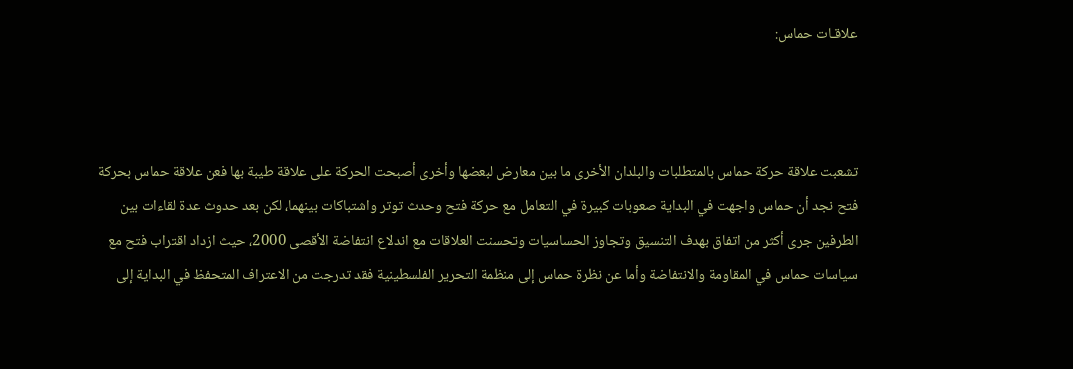علاقـات حماس:



تشعبت علاقة حركة حماس بالمتطلبات والبلدان الأخرى ما بين معارض لبعضها وأخرى أصبحت الحركة على علاقة طيبة بها فعن علاقة حماس بحركة فتح نجد أن حماس واجهت في البداية صعوبات كبيرة في التعامل مع حركة فتح وحدث توتر واشتباكات بينهما، لكن بعد حدوث عدة لقاءات بين الطرفين جرى أكثر من اتفاق بهدف التنسيق وتجاوز الحساسيات وتحسنت العلاقات مع اندلاع انتفاضة الأقصى 2000، حيث ازداد اقتراب فتح مع سياسات حماس في المقاومة والانتفاضة وأما عن نظرة حماس إلى منظمة التحرير الفلسطينية فقد تدرجت من الاعتراف المتحفظ في البداية إلى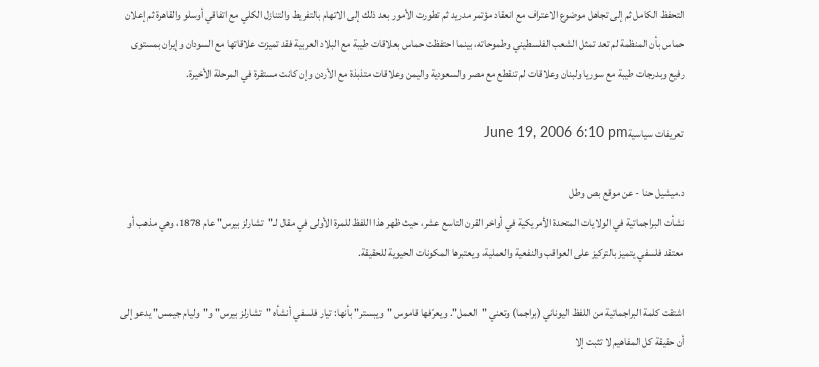التحفظ الكامل ثم إلى تجاهل موضوع الاعتراف مع انعقاد مؤتمر مدريد ثم تطورت الأمور بعد ذلك إلى الاتهام بالتفريط والتنازل الكلي مع اتفاقي أوسلو والقاهرة ثم إعلان حماس بأن المنظمة لم تعد تمثل الشعب الفلسطيني وطموحاته، بينما احتفظت حماس بعلاقات طيبة مع البلاد العربية فقد تميزت علاقاتها مع السودان وإيران بمستوى رفيع وبدرجات طيبة مع سوريا ولبنان وعلاقات لم تنقطع مع مصر والسعودية واليمن وعلاقات متذبذة مع الأردن وإن كانت مستقرة في المرحلة الأخيرة.

تعريفات سياسيةJune 19, 2006 6:10 pm

د.ميشيل حنا - عن موقع بص وطل
نشأت البراجماتية في الولايات المتحدة الأمريكية في أواخر القرن التاسع عشر، حيث ظهر هذا اللفظ للمرة الأولى في مقال لـ"تشارلز بيرس" عام 1878، وهي مذهب أو معتقد فلسفي يتميز بالتركيز على العواقب والنفعية والعملية، ويعتبرها المكونات الحيوية للحقيقة.

اشتقت كلمة البراجماتية من اللفظ اليوناني (براجما) وتعني "العمل". ويعرّفها قاموس "ويبستر" بأنها: تيار فلسفي أنشأه "تشارلز بيرس" و"وليام جيمس" يدعو إلى أن حقيقة كل المفاهيم لا تثبت إلا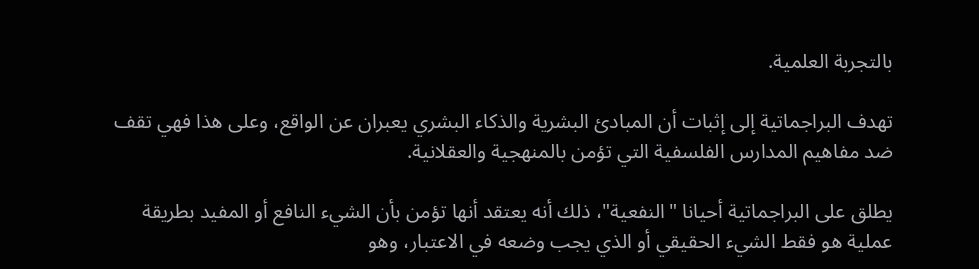بالتجربة العلمية.

تهدف البراجماتية إلى إثبات أن المبادئ البشرية والذكاء البشري يعبران عن الواقع، وعلى هذا فهي تقف ضد مفاهيم المدارس الفلسفية التي تؤمن بالمنهجية والعقلانية.

يطلق على البراجماتية أحيانا "النفعية"، ذلك أنه يعتقد أنها تؤمن بأن الشيء النافع أو المفيد بطريقة عملية هو فقط الشيء الحقيقي أو الذي يجب وضعه في الاعتبار، وهو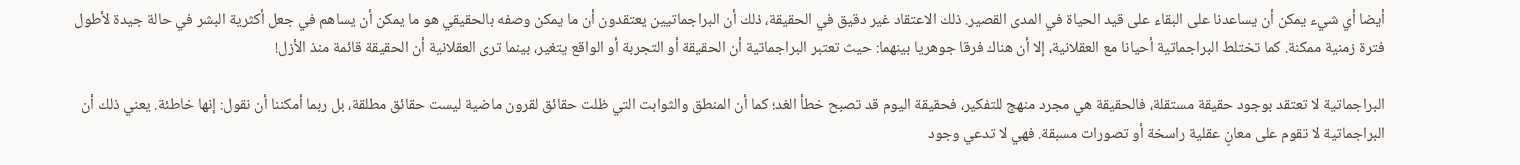أيضا أي شيء يمكن أن يساعدنا على البقاء على قيد الحياة في المدى القصير. ذلك الاعتقاد غير دقيق في الحقيقة، ذلك أن البراجماتيين يعتقدون أن ما يمكن وصفه بالحقيقي هو ما يمكن أن يساهم في جعل أكثرية البشر في حالة جيدة لأطول فترة زمنية ممكنة. كما تختلط البراجماتية أحيانا مع العقلانية، إلا أن هناك فرقا جوهريا بينهما: حيث تعتبر البراجماتية أن الحقيقة أو التجربة أو الواقع يتغير، بينما ترى العقلانية أن الحقيقة قائمة منذ الأزل!

البراجماتية لا تعتقد بوجود حقيقة مستقلة، فالحقيقة هي مجرد منهج للتفكير، فحقيقة اليوم قد تصبح خطأ الغد؛ كما أن المنطق والثوابت التي ظلت حقائق لقرون ماضية ليست حقائق مطلقة، بل ربما أمكننا أن نقول: إنها خاطئة. يعني ذلك أن البراجماتية لا تقوم على معانٍ عقلية راسخة أو تصورات مسبقة. فهي لا تدعي وجود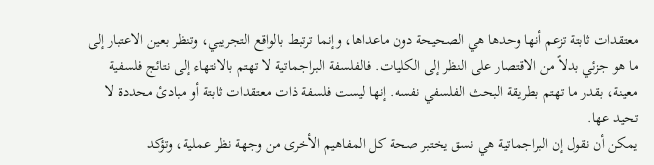معتقدات ثابتة تزعم أنها وحدها هي الصحيحة دون ماعداها، وإنما ترتبط بالواقع التجريبي، وتنظر بعين الاعتبار إلى ما هو جزئي بدلاً من الاقتصار على النظر إلى الكليات. فالفلسفة البراجماتية لا تهتم بالانتهاء إلى نتائج فلسفية معينة، بقدر ما تهتم بطريقة البحث الفلسفي نفسه. إنها ليست فلسفة ذات معتقدات ثابتة أو مبادئ محددة لا تحيد عها.
يمكن أن نقول إن البراجماتية هي نسق يختبر صحة كل المفاهيم الأخرى من وجهة نظر عملية، وتؤكد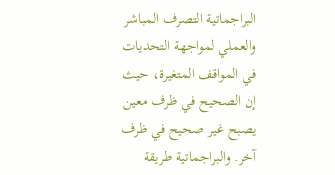البراجماتية التصرف المباشر والعملي لمواجهة التحديات في المواقف المتغيرة، حيث إن الصحيح في ظرف معين يصبح غير صحيح في ظرف آخر. والبراجماتية طريقة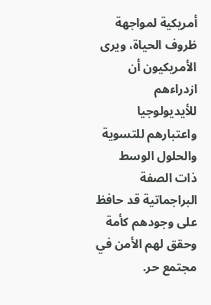أمريكية لمواجهة ظروف الحياة، ويرى الأمريكيون أن ازدراءهم للأيديولوجيا واعتبارهم للتسوية والحلول الوسط ذات الصفة البراجماتية قد حافظ على وجودهم كأمة وحقق لهم الأمن في مجتمع حر.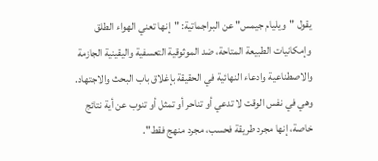يقول "ويليام جيمس" عن البراجماتية: "إنها تعني الهواء الطلق وإمكانيات الطبيعة المتاحة، ضد الموثوقية التعسفية واليقينية الجازمة والاصطناعية وادعاء النهائية في الحقيقة بإغلاق باب البحث والاجتهاد. وهي في نفس الوقت لا تدعي أو تناحر أو تمثل أو تنوب عن أية نتائج خاصة، إنها مجرد طريقة فحسب، مجرد منهج فقط".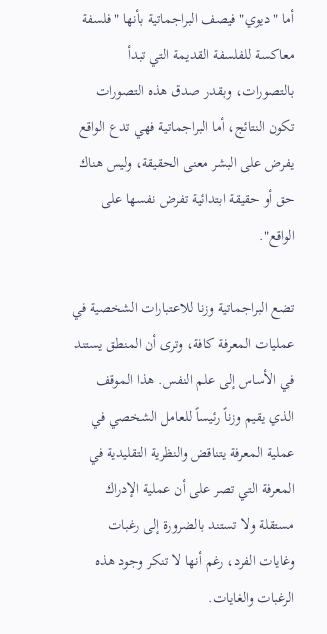أما "ديوي" فيصف البراجماتية بأنها "فلسفة معاكسة للفلسفة القديمة التي تبدأ بالتصورات، وبقدر صدق هذه التصورات تكون النتائج، أما البراجماتية فهي تدع الواقع يفرض على البشر معنى الحقيقة، وليس هناك حق أو حقيقة ابتدائية تفرض نفسها على الواقع".

تضع البراجماتية وزنا للاعتبارات الشخصية في عمليات المعرفة كافة، وترى أن المنطق يستند في الأساس إلى علم النفس. هذا الموقف الذي يقيم وزناً رئيساً للعامل الشخصي في عملية المعرفة يتناقض والنظرية التقليدية في المعرفة التي تصر على أن عملية الإدراك مستقلة ولا تستند بالضرورة إلى رغبات وغايات الفرد، رغم أنها لا تنكر وجود هذه الرغبات والغايات.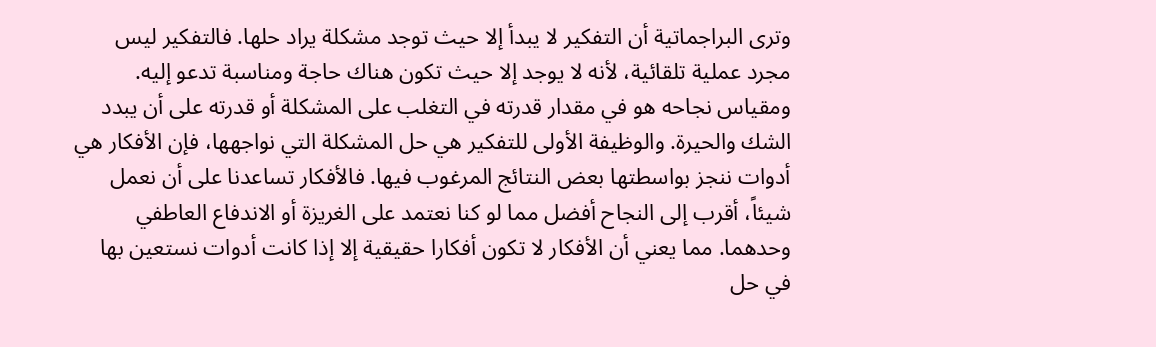وترى البراجماتية أن التفكير لا يبدأ إلا حيث توجد مشكلة يراد حلها. فالتفكير ليس مجرد عملية تلقائية، لأنه لا يوجد إلا حيث تكون هناك حاجة ومناسبة تدعو إليه. ومقياس نجاحه هو في مقدار قدرته في التغلب على المشكلة أو قدرته على أن يبدد الشك والحيرة. والوظيفة الأولى للتفكير هي حل المشكلة التي نواجهها، فإن الأفكار هي أدوات ننجز بواسطتها بعض النتائج المرغوب فيها. فالأفكار تساعدنا على أن نعمل شيئاً، أقرب إلى النجاح أفضل مما لو كنا نعتمد على الغريزة أو الاندفاع العاطفي وحدهما. مما يعني أن الأفكار لا تكون أفكارا حقيقية إلا إذا كانت أدوات نستعين بها في حل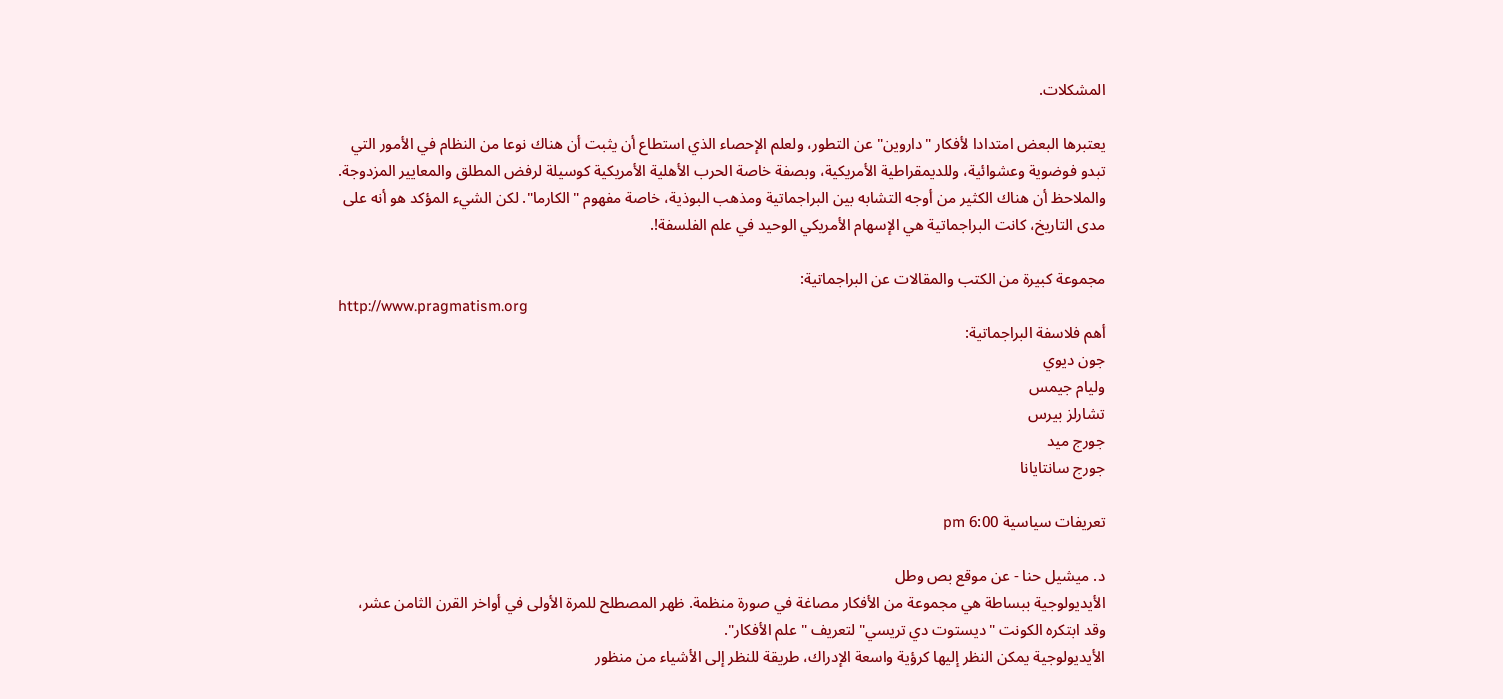المشكلات.

يعتبرها البعض امتدادا لأفكار "داروين" عن التطور، ولعلم الإحصاء الذي استطاع أن يثبت أن هناك نوعا من النظام في الأمور التي تبدو فوضوية وعشوائية، وللديمقراطية الأمريكية، وبصفة خاصة الحرب الأهلية الأمريكية كوسيلة لرفض المطلق والمعايير المزدوجة. والملاحظ أن هناك الكثير من أوجه التشابه بين البراجماتية ومذهب البوذية، خاصة مفهوم "الكارما". لكن الشيء المؤكد هو أنه على مدى التاريخ، كانت البراجماتية هي الإسهام الأمريكي الوحيد في علم الفلسفة!.

مجموعة كبيرة من الكتب والمقالات عن البراجماتية:
http://www.pragmatism.org
أهم فلاسفة البراجماتية:
جون ديوي
وليام جيمس
تشارلز بيرس
جورج ميد
جورج سانتايانا

تعريفات سياسية 6:00 pm

د. ميشيل حنا - عن موقع بص وطل
الأيديولوجية ببساطة هي مجموعة من الأفكار مصاغة في صورة منظمة. ظهر المصطلح للمرة الأولى في أواخر القرن الثامن عشر، وقد ابتكره الكونت "ديستوت دي تريسي" لتعريف "علم الأفكار".
الأيديولوجية يمكن النظر إليها كرؤية واسعة الإدراك، طريقة للنظر إلى الأشياء من منظور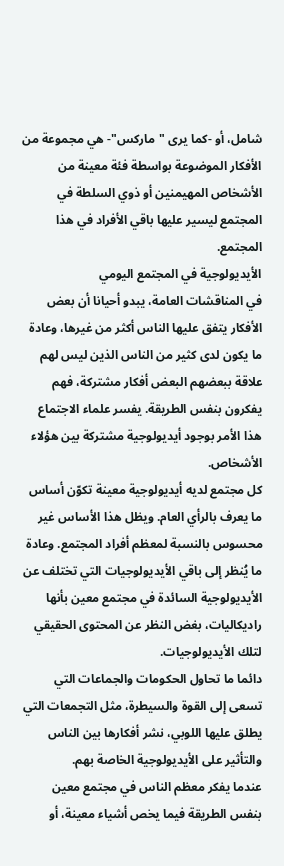شامل، أو -كما يرى "ماركس"- هي مجموعة من الأفكار الموضوعة بواسطة فئة معينة من الأشخاص المهيمنين أو ذوي السلطة في المجتمع ليسير عليها باقي الأفراد في هذا المجتمع.
الأيديولوجية في المجتمع اليومي
في المناقشات العامة، يبدو أحيانا أن بعض الأفكار يتفق عليها الناس أكثر من غيرها، وعادة ما يكون لدى كثير من الناس الذين ليس لهم علاقة ببعضهم البعض أفكار مشتركة، فهم يفكرون بنفس الطريقة. يفسر علماء الاجتماع هذا الأمر بوجود أيديولوجية مشتركة بين هؤلاء الأشخاص.
كل مجتمع لديه أيديولوجية معينة تكوّن أساس ما يعرف بالرأي العام. ويظل هذا الأساس غير محسوس بالنسبة لمعظم أفراد المجتمع. وعادة ما يُنظر إلى باقي الأيديولوجيات التي تختلف عن الأيديولوجية السائدة في مجتمع معين بأنها راديكاليات، بغض النظر عن المحتوى الحقيقي لتلك الأيديولوجيات.
دائما ما تحاول الحكومات والجماعات التي تسعى إلى القوة والسيطرة، مثل التجمعات التي يطلق عليها اللوبي، نشر أفكارها بين الناس والتأثير على الأيديولوجية الخاصة بهم.
عندما يفكر معظم الناس في مجتمع معين بنفس الطريقة فيما يخص أشياء معينة، أو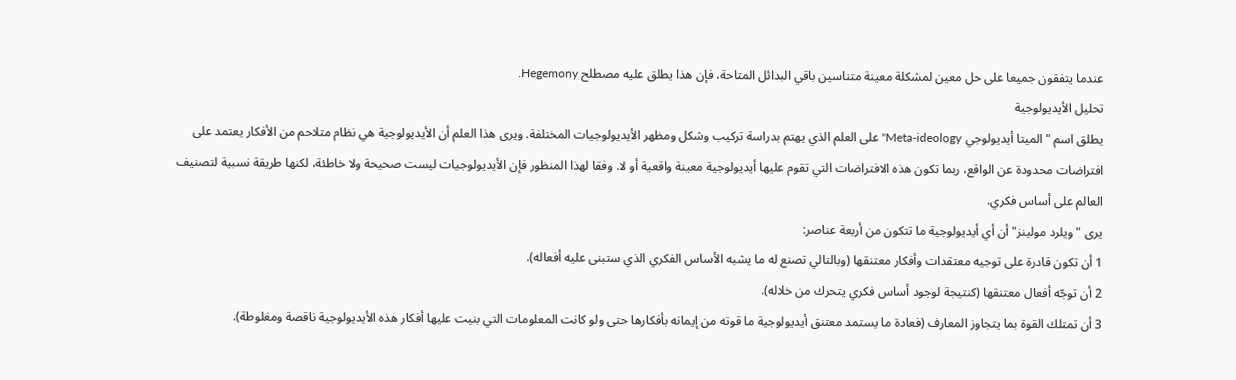عندما يتفقون جميعا على حل معين لمشكلة معينة متناسين باقي البدائل المتاحة، فإن هذا يطلق عليه مصطلح Hegemony.
تحليل الأيديولوجية
يطلق اسم "الميتا أيديولوجي Meta-ideology" على العلم الذي يهتم بدراسة تركيب وشكل ومظهر الأيديولوجيات المختلفة. ويرى هذا العلم أن الأيديولوجية هي نظام متلاحم من الأفكار يعتمد على افتراضات محدودة عن الواقع، ربما تكون هذه الافتراضات التي تقوم عليها أيديولوجية معينة واقعية أو لا. وفقا لهذا المنظور فإن الأيديولوجيات ليست صحيحة ولا خاطئة، لكنها طريقة نسبية لتصنيف العالم على أساس فكري.
يرى "ويلرد مولينز" أن أي أيديولوجية ما تتكون من أربعة عناصر:
1 أن تكون قادرة على توجيه معتقدات وأفكار معتنقها (وبالتالي تصنع له ما يشبه الأساس الفكري الذي ستبنى عليه أفعاله).
2 أن توجّه أفعال معتنقها (كنتيجة لوجود أساس فكري يتحرك من خلاله).
3 أن تمتلك القوة بما يتجاوز المعارف (فعادة ما يستمد معتنق أيديولوجية ما قوته من إيمانه بأفكارها حتى ولو كانت المعلومات التي بنيت عليها أفكار هذه الأيديولوجية ناقصة ومغلوطة).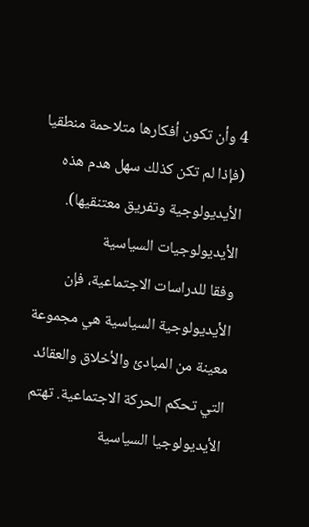4 وأن تكون أفكارها متلاحمة منطقيا (فإذا لم تكن كذلك سهل هدم هذه الأيديولوجية وتفريق معتنقيها).
الأيديولوجيات السياسية
وفقا للدراسات الاجتماعية، فإن الأيديولوجية السياسية هي مجموعة معينة من المبادئ والأخلاق والعقائد التي تحكم الحركة الاجتماعية. تهتم الأيديولوجيا السياسية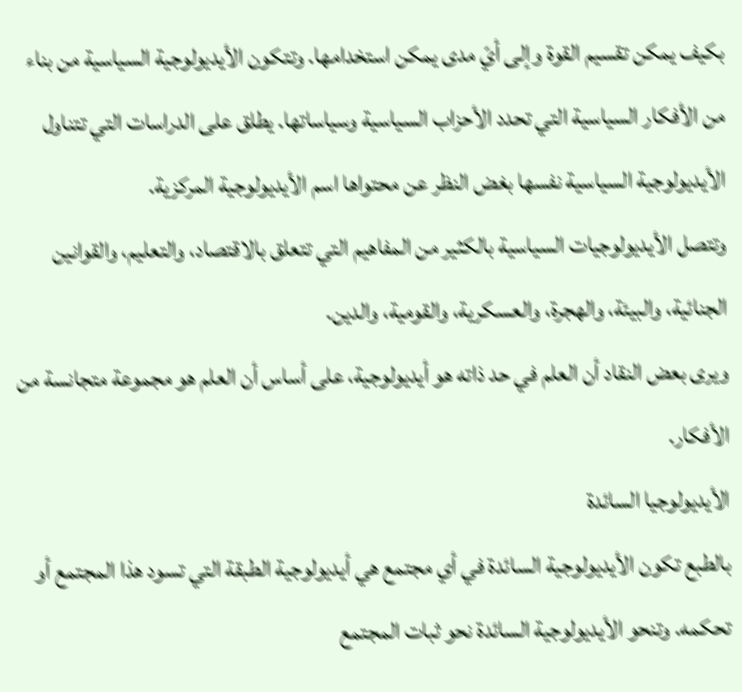بكيف يمكن تقسيم القوة وإلى أيّ مدى يمكن استخدامها. وتتكون الأيديولوجية السياسية من بناء من الأفكار السياسية التي تحدد الأحزاب السياسية وسياساتها. يطلق على الدراسات التي تتناول الأيديولوجية السياسية نفسها بغض النظر عن محتواها اسم الأيديولوجية المركزية.
وتتصل الأيديولوجيات السياسية بالكثير من المفاهيم التي تتعلق بالاقتصاد، والتعليم، والقوانين الجنائية، والبيئة، والهجرة، والعسكرية، والقومية، والدين.
ويرى بعض النقاد أن العلم في حد ذاته هو أيديولوجية، على أساس أن العلم هو مجموعة متجانسة من الأفكار.
الأيديولوجيا السائدة
بالطبع تكون الأيديولوجية السائدة في أي مجتمع هي أيديولوجية الطبقة التي تسود هذا المجتمع أو تحكمه. وتنحو الأيديولوجية السائدة نحو ثبات المجتمع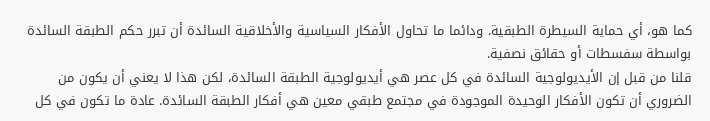كما هو، أي حماية السيطرة الطبقية. ودائما ما تحاول الأفكار السياسية والأخلاقية السائدة أن تبرر حكم الطبقة السائدة بواسطة سفسطات أو حقائق نصفية.
قلنا من قبل إن الأيديولوجية السائدة في كل عصر هي أيديولوجية الطبقة السائدة، لكن هذا لا يعني أن يكون من الضروري أن تكون الأفكار الوحيدة الموجودة في مجتمع طبقي معين هي أفكار الطبقة السائدة. عادة ما تكون في كل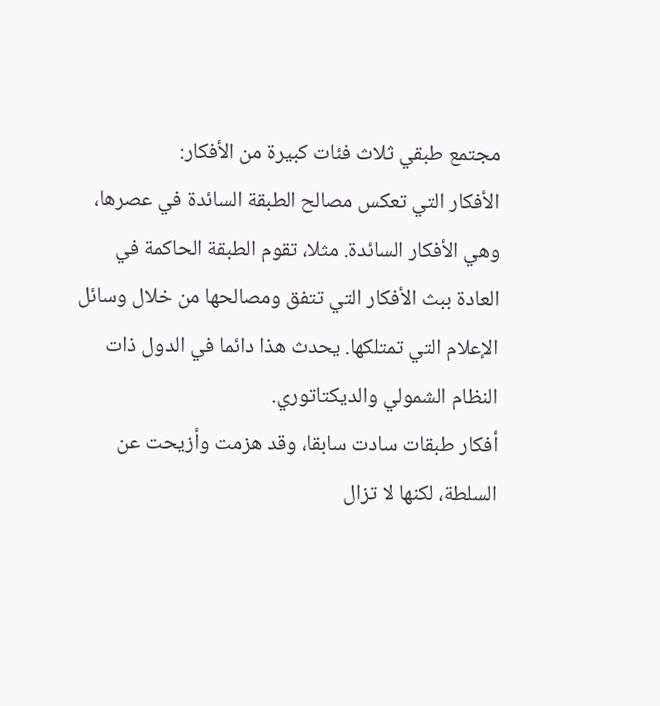مجتمع طبقي ثلاث فئات كبيرة من الأفكار:
الأفكار التي تعكس مصالح الطبقة السائدة في عصرها، وهي الأفكار السائدة. مثلا، تقوم الطبقة الحاكمة في العادة ببث الأفكار التي تتفق ومصالحها من خلال وسائل الإعلام التي تمتلكها. يحدث هذا دائما في الدول ذات النظام الشمولي والديكتاتوري.
أفكار طبقات سادت سابقا، وقد هزمت وأزيحت عن السلطة، لكنها لا تزال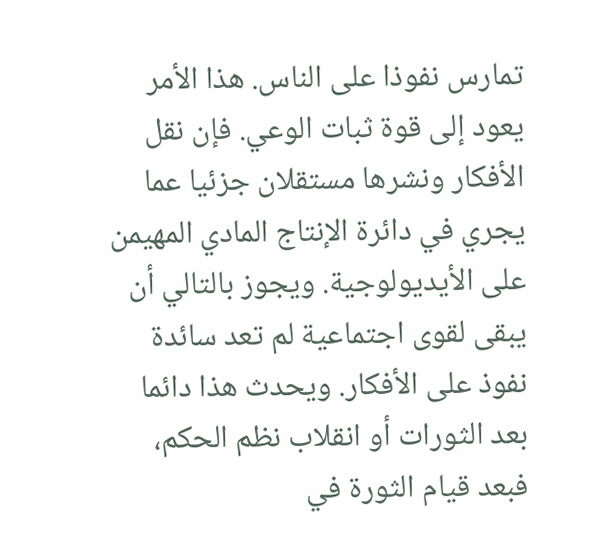تمارس نفوذا على الناس. هذا الأمر يعود إلى قوة ثبات الوعي. فإن نقل الأفكار ونشرها مستقلان جزئيا عما يجري في دائرة الإنتاج المادي المهيمن على الأيديولوجية. ويجوز بالتالي أن يبقى لقوى اجتماعية لم تعد سائدة نفوذ على الأفكار. ويحدث هذا دائما بعد الثورات أو انقلاب نظم الحكم، فبعد قيام الثورة في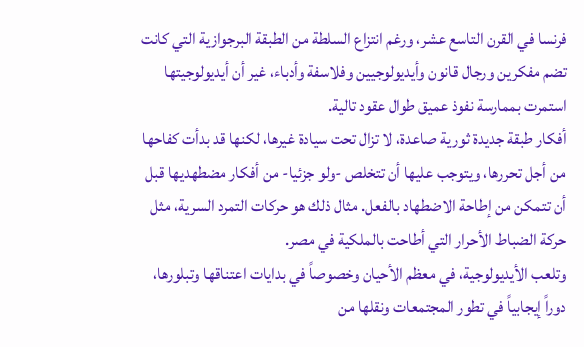فرنسا في القرن التاسع عشر، ورغم انتزاع السلطة من الطبقة البرجوازية التي كانت تضم مفكرين ورجال قانون وأيديولوجيين وفلاسفة وأدباء، غير أن أيديولوجيتها استمرت بممارسة نفوذ عميق طوال عقود تالية.
أفكار طبقة جديدة ثورية صاعدة، لا تزال تحت سيادة غيرها، لكنها قد بدأت كفاحها من أجل تحررها، ويتوجب عليها أن تتخلص -ولو جزئيا- من أفكار مضطهديها قبل أن تتمكن من إطاحة الاضطهاد بالفعل. مثال ذلك هو حركات التمرد السرية، مثل حركة الضباط الأحرار التي أطاحت بالملكية في مصر.
وتلعب الأيديولوجية، في معظم الأحيان وخصوصاً في بدايات اعتناقها وتبلورها، دوراً إيجابياً في تطور المجتمعات ونقلها من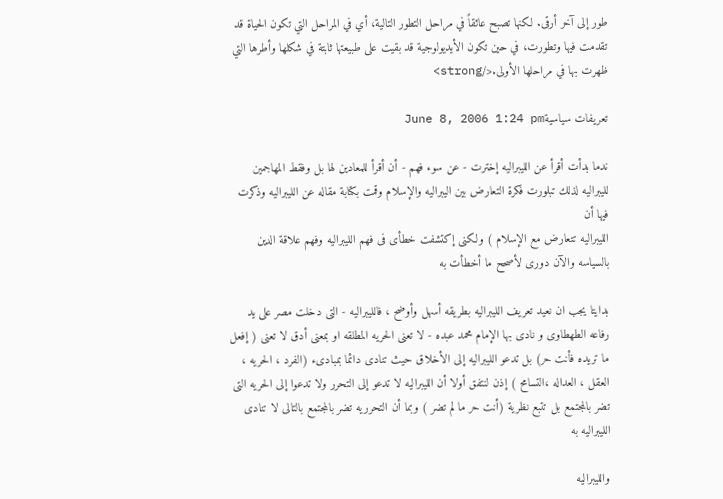طور إلى آخر أرقى. لكنها تصبح عائقاً في مراحل التطور التالية، أي في المراحل التي تكون الحياة قد تقدمت فيها وتطورت، في حين تكون الأيديولوجية قد بقيت على طبيعتها ثابتة في شكلها وأطرها التي ظهرت بها في مراحلها الأولى.</strong>

تعريفات سياسيةJune 8, 2006 1:24 pm

ندما بدأت أقرأ عن الليبراليه إخترت - عن سوء فهم - أن أقرأ للمعادين لها بل وفقط المهاجمين لليبراليه لذلك تبلورت فكرة التعارض بين اليبراليه والإسلام وقمت بكتابة مقاله عن الليبراليه وذكرت فيها أن
الليبراليه تتعارض مع الإسلام ) ولكنى إكتشفت خطأى فى فهم الليبراليه وفهم علاقة الدين بالسياسه والآن دورى لأصحح ما أخطأت به

بدايتا يجب ان نعيد تعريف الليبراليه بطريقه أسهل وأوضح ، فالليبراليه - التى دخلت مصر على يد رفاعه الطهطاوى و نادى بها الإمام محمد عبده - لا تعنى الحريه المطلقه او بمعنى أدق لا تعنى ( إفعل ما تريده فأنت حر) بل تدعو الليبراليه إلى الأخلاق حيث تنادى دائما بمبادىء (الفرد ، الحريه ، العقل ، العداله ،التسامح ) إذن لنتفق أولا أن الليبراليه لا تدعو إلى التحرر ولا تدعوا إلى الحريه التى تضر بالمجتمع بل تتبع نظرية (أنت حر ما لم تضر ) وبما أن التحرريه تضر بالمجتمع بالتالى لا تنادى الليبراليه به

والليبراليه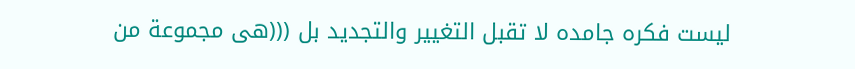ليست فكره جامده لا تقبل التغيير والتجديد بل (((هى مجموعة من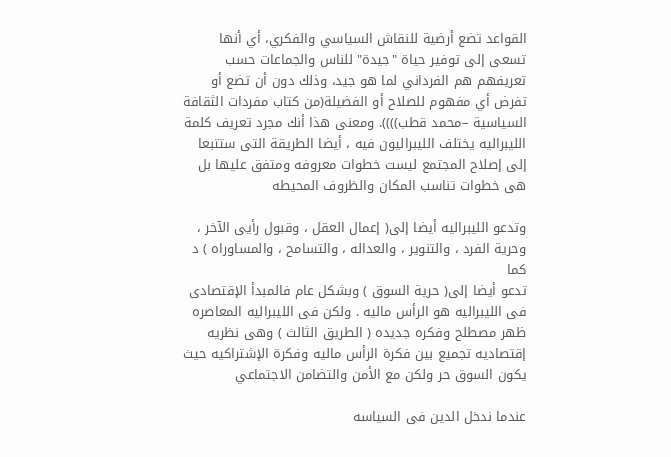القواعد تضع أرضية للنقاش السياسي والفكري، أي أنها تسعى إلى توفير حياة "جيدة" للناس والجماعات حسب تعريفهم هم الفرداني لما هو جيد، وذلك دون أن تضع أو تفرض أي مفهوم للصلاح أو الفضيلة(من كتاب مفردات الثقافة السياسية –محمد قطب)))). ومعنى هذا أنك مجرد تعريف كلمة الليبراليه يختلف الليبراليون فيه ، أيضا الطريقة التى ستتبعا إلى إصلاح المجتمع ليست خطوات معروفه ومتفق عليها بل هى خطوات تناسب المكان والظروف المحيطه

وتدعو الليبراليه أيضا إلى( إعمال العقل ، وقبول رأيى الآخر ، وحرية الفرد ، والتنوير ، والعداله ، والتسامح ، والمساوراه ) د كما
تدعو أيضا إلى( حرية السوق ) وبشكل عام فالمبدأ الإقتصادى فى الليبراليه هو الرأس ماليه . ولكن فى الليبراليه المعاصره ظهر مصطلح وفكره جديده ( الطريق الثالث ) وهى نظريه إقتصاديه تجميع بين فكرة الرأس ماليه وفكرة الإشتراكيه حيث يكون السوق حر ولكن مع الأمن والتضامن الاجتماعي

عندما ندخل الدين فى السياسه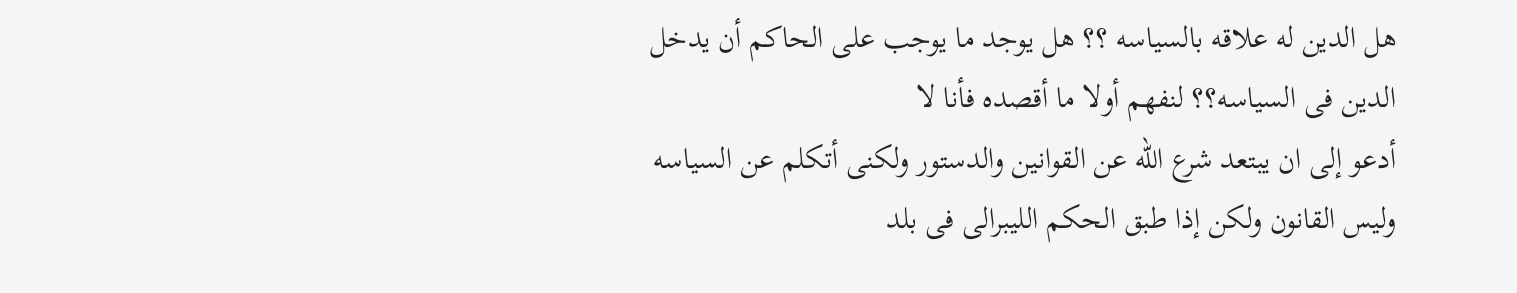هل الدين له علاقه بالسياسه ؟؟ هل يوجد ما يوجب على الحاكم أن يدخل الدين فى السياسه؟؟ لنفهم أولا ما أقصده فأنا لا
أدعو إلى ان يبتعد شرع الله عن القوانين والدستور ولكنى أتكلم عن السياسه وليس القانون ولكن إذا طبق الحكم الليبرالى فى بلد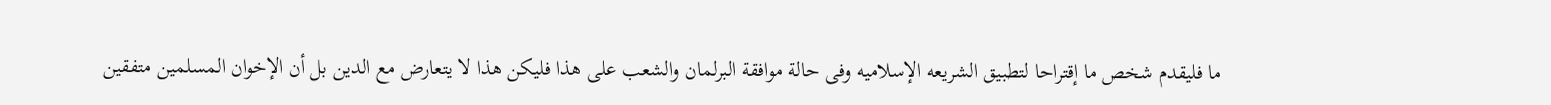ما فليقدم شخص ما إقتراحا لتطبيق الشريعه الإسلاميه وفى حالة موافقة البرلمان والشعب على هذا فليكن هذا لا يتعارض مع الدين بل أن الإخوان المسلمين متفقين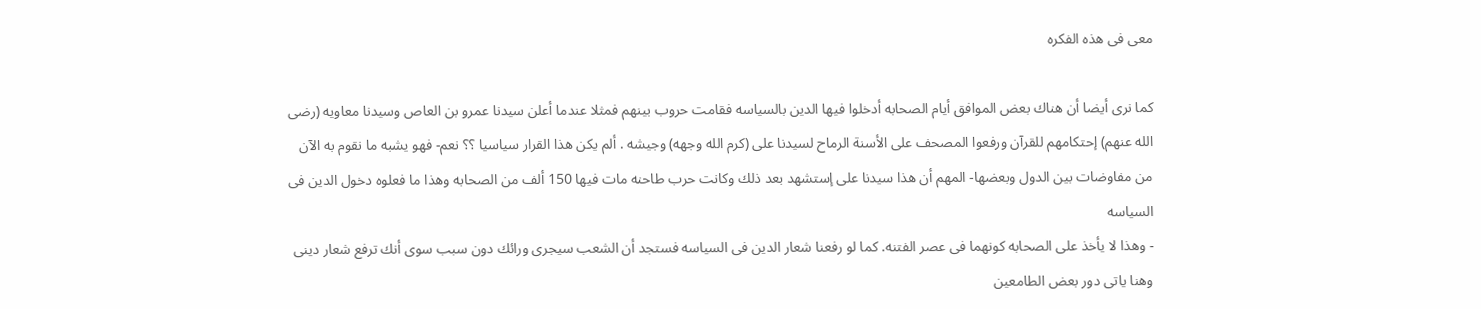معى فى هذه الفكره

كما نرى أيضا أن هناك بعض الموافق أيام الصحابه أدخلوا فيها الدين بالسياسه فقامت حروب بينهم فمثلا عندما أعلن سيدنا عمرو بن العاص وسيدنا معاويه (رضى الله عنهم) إحتكامهم للقرآن ورفعوا المصحف على الأسنة الرماح لسيدنا على (كرم الله وجهه) وجيشه . ألم يكن هذا القرار سياسيا ؟؟ نعم- فهو يشبه ما نقوم به الآن من مفاوضات بين الدول وبعضها- المهم أن هذا سيدنا على إستشهد بعد ذلك وكانت حرب طاحنه مات فيها 150 ألف من الصحابه وهذا ما فعلوه دخول الدين فى السياسه
- وهذا لا يأخذ على الصحابه كونهما فى عصر الفتنه. كما لو رفعنا شعار الدين فى السياسه فستجد أن الشعب سيجرى ورائك دون سبب سوى أنك ترفع شعار دينى وهنا ياتى دور بعض الطامعين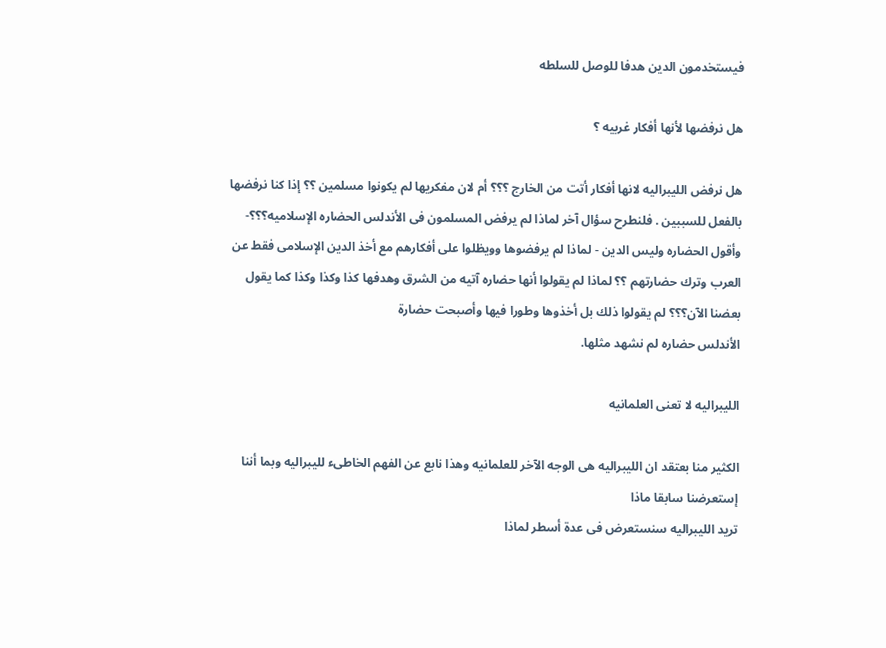فيستخدمون الدين هدفا للوصل للسلطه

هل نرفضها لأنها أفكار غربيه ؟

هل نرفض الليبراليه لانها أفكار أتت من الخارج ؟؟؟ أم لان مفكريها لم يكونوا مسلمين ؟؟ إذا كنا نرفضها بالفعل للسببين . فلنطرح سؤال آخر لماذا لم يرفض المسلمون فى الأندلس الحضاره الإسلاميه؟؟؟- وأقول الحضاره وليس الدين - لماذا لم يرفضوها وويظلوا على أفكارهم مع أخذ الدين الإسلامى فقط عن العرب وترك حضارتهم ؟؟ لماذا لم يقولوا أنها حضاره آتيه من الشرق وهدفها كذا وكذا وكذا كما يقول بعضنا الآن؟؟؟ لم يقولوا ذلك بل أخذوها وطورا فيها وأصبحت حضارة
الأندلس حضاره لم نشهد مثلها.

الليبراليه لا تعنى العلمانيه

الكثير منا بعتقد ان الليبراليه هى الوجه الآخر للعلمانيه وهذا نابع عن الفهم الخاطىء لليبراليه وبما أننا إستعرضنا سابقا ماذا
تريد الليبراليه سنستعرض فى عدة أسطر لماذا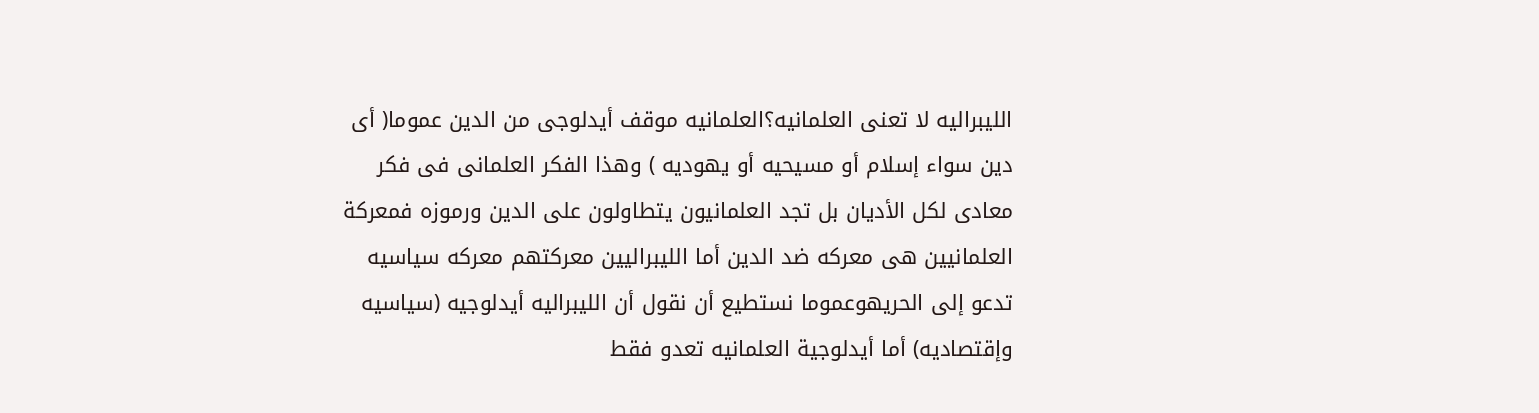الليبراليه لا تعنى العلمانيه؟العلمانيه موقف أيدلوجى من الدين عموما( أى دين سواء إسلام أو مسيحيه أو يهوديه ) وهذا الفكر العلمانى فى فكر معادى لكل الأديان بل تجد العلمانيون يتطاولون على الدين ورموزه فمعركة العلمانيين هى معركه ضد الدين أما الليبراليين معركتهم معركه سياسيه تدعو إلى الحريهوعموما نستطيع أن نقول أن الليبراليه أيدلوجيه (سياسيه وإقتصاديه) أما أيدلوجية العلمانيه تعدو فقط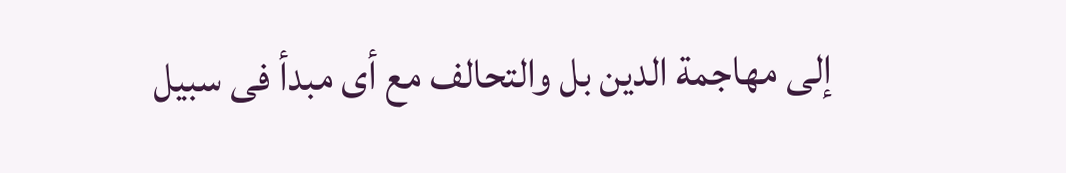إلى مهاجمة الدين بل والتحالف مع أى مبدأ فى سبيل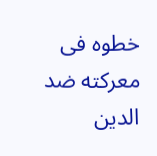خطوه فى معركته ضد الدين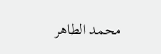محمد الطاهر